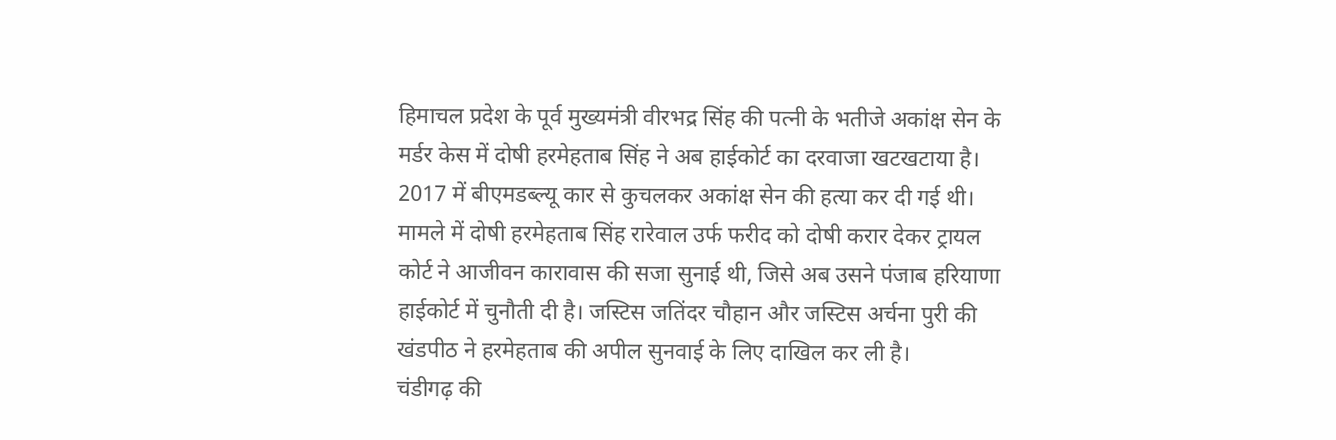हिमाचल प्रदेश के पूर्व मुख्यमंत्री वीरभद्र सिंह की पत्नी के भतीजे अकांक्ष सेन के मर्डर केस में दोषी हरमेहताब सिंह ने अब हाईकोर्ट का दरवाजा खटखटाया है। 2017 में बीएमडब्ल्यू कार से कुचलकर अकांक्ष सेन की हत्या कर दी गई थी।
मामले में दोषी हरमेहताब सिंह रारेवाल उर्फ फरीद को दोषी करार देकर ट्रायल कोर्ट ने आजीवन कारावास की सजा सुनाई थी, जिसे अब उसने पंजाब हरियाणा हाईकोर्ट में चुनौती दी है। जस्टिस जतिंदर चौहान और जस्टिस अर्चना पुरी की खंडपीठ ने हरमेहताब की अपील सुनवाई के लिए दाखिल कर ली है।
चंडीगढ़ की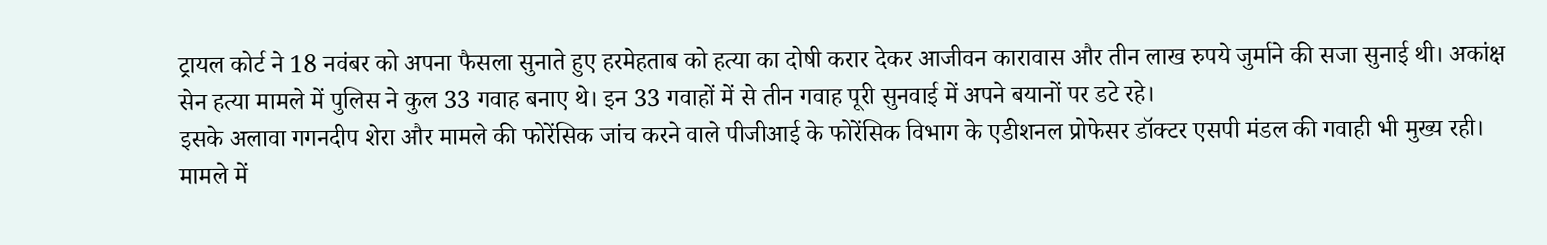ट्रायल कोर्ट ने 18 नवंबर को अपना फैसला सुनाते हुए हरमेहताब को हत्या का दोषी करार देकर आजीवन कारावास और तीन लाख रुपये जुर्माने की सजा सुनाई थी। अकांक्ष सेन हत्या मामले में पुलिस ने कुल 33 गवाह बनाए थे। इन 33 गवाहों में से तीन गवाह पूरी सुनवाई में अपने बयानों पर डटे रहे।
इसके अलावा गगनदीप शेरा और मामले की फोरेंसिक जांच करने वाले पीजीआई के फोरेंसिक विभाग के एडीशनल प्रोफेसर डॉक्टर एसपी मंडल की गवाही भी मुख्य रही। मामले में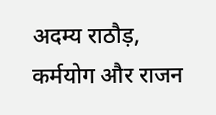अदम्य राठौड़, कर्मयोग और राजन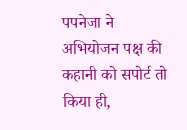पपनेजा ने अभियोजन पक्ष की कहानी को सपोर्ट तो किया ही,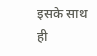इसके साथ ही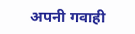अपनी गवाही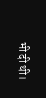भी दी थी।